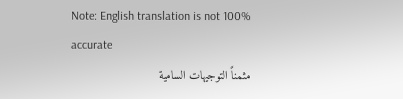Note: English translation is not 100% accurate
مثمناً التوجيهات السامية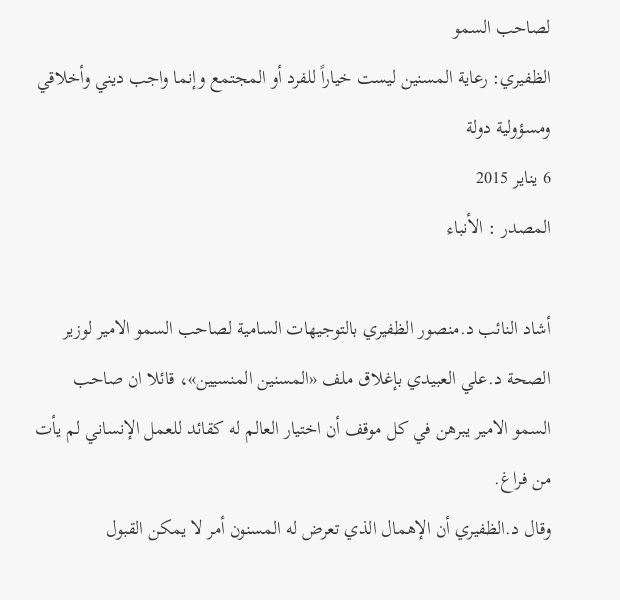لصاحب السمو
الظفيري: رعاية المسنين ليست خياراً للفرد أو المجتمع وإنما واجب ديني وأخلاقي ومسؤولية دولة
6 يناير 2015
المصدر : الأنباء

أشاد النائب د.منصور الظفيري بالتوجيهات السامية لصاحب السمو الامير لوزير الصحة د.علي العبيدي بإغلاق ملف «المسنين المنسيين»، قائلا ان صاحب السمو الامير يبرهن في كل موقف أن اختيار العالم له كقائد للعمل الإنساني لم يأت من فراغ.
وقال د.الظفيري أن الإهمال الذي تعرض له المسنون أمر لا يمكن القبول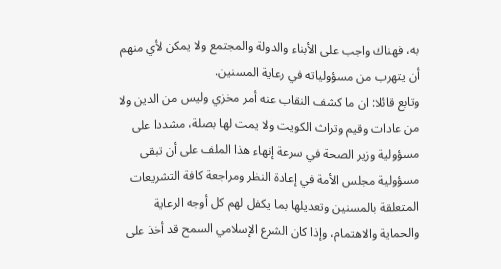به، فهناك واجب على الأبناء والدولة والمجتمع ولا يمكن لأي منهم أن يتهرب من مسؤولياته في رعاية المسنين.
وتابع قائلا: ان ما كشف النقاب عنه أمر مخزي وليس من الدين ولا من عادات وقيم وتراث الكويت ولا يمت لها بصلة، مشددا على مسؤولية وزير الصحة في سرعة إنهاء هذا الملف على أن تبقى مسؤولية مجلس الأمة في إعادة النظر ومراجعة كافة التشريعات المتعلقة بالمسنين وتعديلها بما يكفل لهم كل أوجه الرعاية والحماية والاهتمام، وإذا كان الشرع الإسلامي السمح قد أخذ على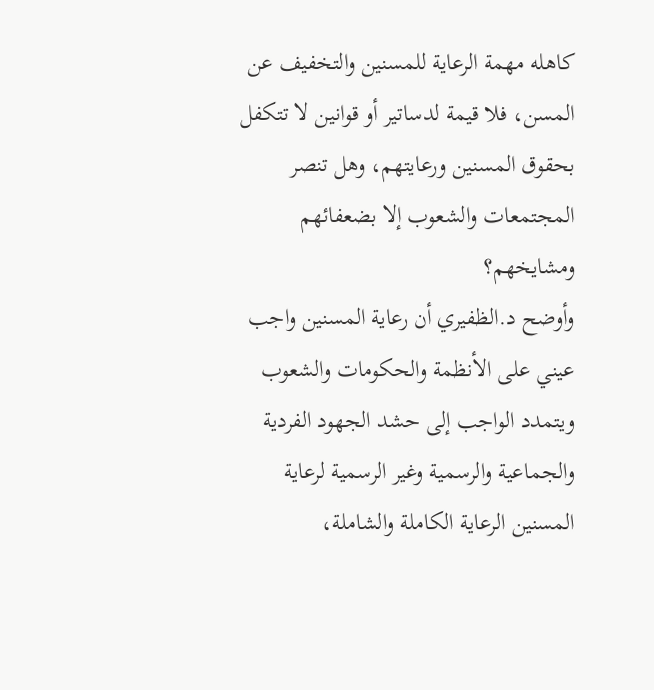كاهله مهمة الرعاية للمسنين والتخفيف عن المسن، فلا قيمة لدساتير أو قوانين لا تتكفل بحقوق المسنين ورعايتهم، وهل تنصر المجتمعات والشعوب إلا بضعفائهم ومشايخهم؟
وأوضح د.الظفيري أن رعاية المسنين واجب عيني على الأنظمة والحكومات والشعوب ويتمدد الواجب إلى حشد الجهود الفردية والجماعية والرسمية وغير الرسمية لرعاية المسنين الرعاية الكاملة والشاملة،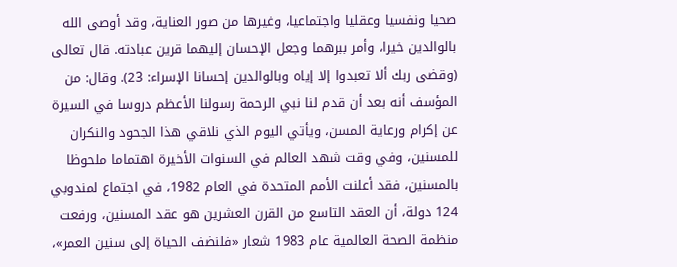صحيا ونفسيا وعقليا واجتماعيا، وغيرها من صور العناية، وقد أوصى الله بالوالدين خيرا، وأمر ببرهما وجعل الإحسان إليهما قرين عبادته. قال تعالى (وقضى ربك ألا تعبدوا إلا إياه وبالوالدين إحسانا الإسراء: 23). وقال: من المؤسف أنه بعد أن قدم لنا نبي الرحمة رسولنا الأعظم دروسا في السيرة عن إكرام ورعاية المسن، ويأتي اليوم الذي نلاقي هذا الجحود والنكران للمسنين، وفي وقت شهد العالم في السنوات الأخيرة اهتماما ملحوظا بالمسنين، فقد أعلنت الأمم المتحدة في العام 1982، في اجتماع لمندوبي 124 دولة، أن العقد التاسع من القرن العشرين هو عقد المسنين، ورفعت منظمة الصحة العالمية عام 1983 شعار «فلنضف الحياة إلى سنين العمر»،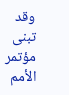وقد تبنى مؤتمر الأمم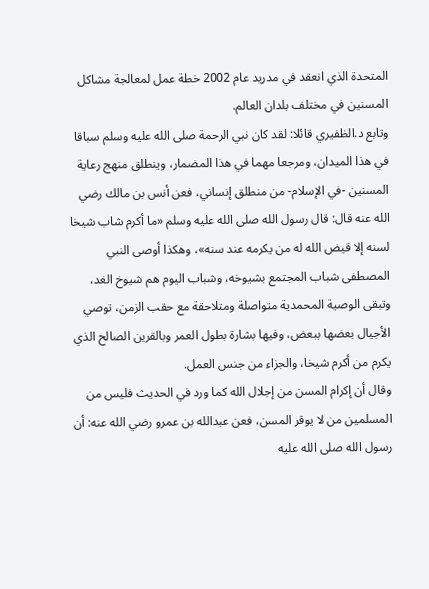المتحدة الذي انعقد في مدريد عام 2002 خطة عمل لمعالجة مشاكل المسنين في مختلف بلدان العالم.
وتابع د.الظفيري قائلا: لقد كان نبي الرحمة صلى الله عليه وسلم سباقا في هذا الميدان، ومرجعا مهما في هذا المضمار، وينطلق منهج رعاية المسنين -في الإسلام- من منطلق إنساني، فعن أنس بن مالك رضي الله عنه قال: قال رسول الله صلى الله عليه وسلم «ما أكرم شاب شيخا لسنه إلا قيض الله له من يكرمه عند سنه»، وهكذا أوصى النبي المصطفى شباب المجتمع بشيوخه، وشباب اليوم هم شيوخ الغد، وتبقى الوصية المحمدية متواصلة ومتلاحقة مع حقب الزمن، توصي الأجيال بعضها ببعض، وفيها بشارة بطول العمر وبالقرين الصالح الذي يكرم من أكرم شيخا، والجزاء من جنس العمل.
وقال أن إكرام المسن من إجلال الله كما ورد في الحديث فليس من المسلمين من لا يوقر المسن، فعن عبدالله بن عمرو رضي الله عنه: أن رسول الله صلى الله عليه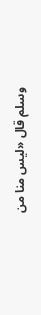وسلم قال «ليس منا من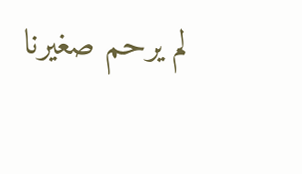لم يرحم صغيرنا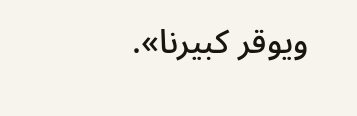ويوقر كبيرنا».